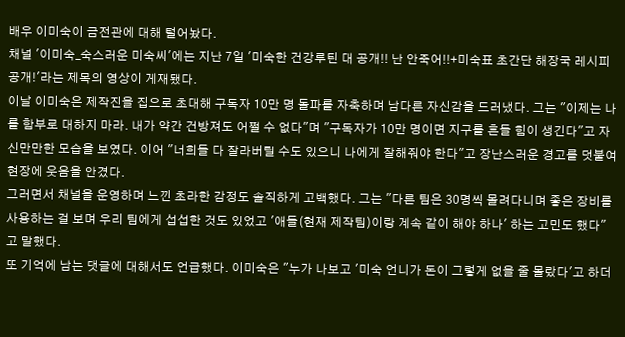배우 이미숙이 금전관에 대해 털어놨다.
채널 '이미숙_숙스러운 미숙씨'에는 지난 7일 '미숙한 건강루틴 대 공개!! 난 안죽어!!+미숙표 초간단 해장국 레시피 공개!'라는 제목의 영상이 게재됐다.
이날 이미숙은 제작진을 집으로 초대해 구독자 10만 명 돌파를 자축하며 남다른 자신감을 드러냈다. 그는 "이제는 나를 함부로 대하지 마라. 내가 약간 건방져도 어쩔 수 없다"며 "구독자가 10만 명이면 지구를 흔들 힘이 생긴다"고 자신만만한 모습을 보였다. 이어 "너희들 다 잘라버릴 수도 있으니 나에게 잘해줘야 한다"고 장난스러운 경고를 덧붙여 현장에 웃음을 안겼다.
그러면서 채널을 운영하며 느낀 초라한 감정도 솔직하게 고백했다. 그는 "다른 팀은 30명씩 몰려다니며 좋은 장비를 사용하는 걸 보며 우리 팀에게 섭섭한 것도 있었고 '애들(현재 제작팀)이랑 계속 같이 해야 하나' 하는 고민도 했다"고 말했다.
또 기억에 남는 댓글에 대해서도 언급했다. 이미숙은 "누가 나보고 '미숙 언니가 돈이 그렇게 없을 줄 몰랐다'고 하더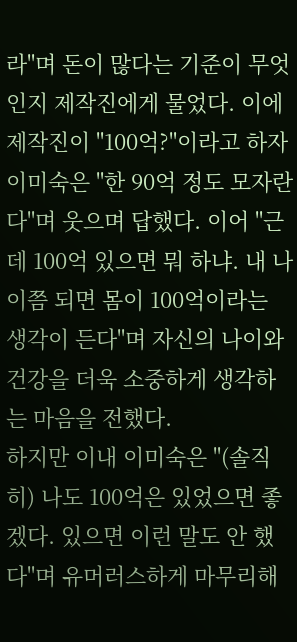라"며 돈이 많다는 기준이 무엇인지 제작진에게 물었다. 이에 제작진이 "100억?"이라고 하자 이미숙은 "한 90억 정도 모자란다"며 웃으며 답했다. 이어 "근데 100억 있으면 뭐 하냐. 내 나이쯤 되면 몸이 100억이라는 생각이 든다"며 자신의 나이와 건강을 더욱 소중하게 생각하는 마음을 전했다.
하지만 이내 이미숙은 "(솔직히) 나도 100억은 있었으면 좋겠다. 있으면 이런 말도 안 했다"며 유머러스하게 마무리해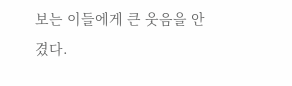보는 이들에게 큰 웃음을 안겼다.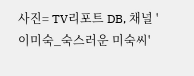사진= TV리포트 DB, 채널 '이미숙_숙스러운 미숙씨'